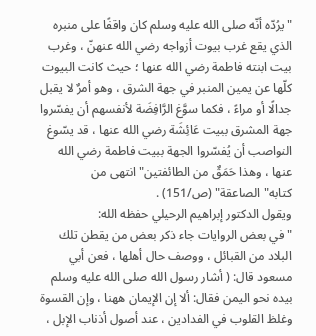"يرُدّه أنّه صلى الله عليه وسلم كان واقفًا على منبره الذي يقع غرب بيوت أزواجه رضي الله عنهنّ ، وغرب بيت ابنته فاطمة رضي الله عنها ؛ حيث كانت البيوت كلّها عن يمين المنبر في جهة الشرق ، وهو أمرٌ لا يقبل جدالًا أو مراءً ، فكما سوَّغ الرَّافِضَة لأنفسهم أن يفسّروا جهة المشرق ببيت عَائِشَة رضي الله عنها ، قد يسّوغ النواصب أن يُفسّروا الجهة ببيت فاطمة رضي الله عنها ، وهذا حَمَقٌ من الطائفتين"انتهى من كتابه"الصاعقة" (ص/151) .
ويقول الدكتور إبراهيم الرحيلي حفظه الله:
"في بعض الروايات جاء ذكر بعض من يقطن تلك البلاد من القبائل ، ووصف حال أهلها ، فعن أبي مسعود قال: ( أشار رسول الله صلى الله عليه وسلم بيده نحو اليمن فقال: ألا إن الإيمان ههنا ، وإن القسوة وغلظ القلوب في الفدادين ، عند أصول أذناب الإبل ،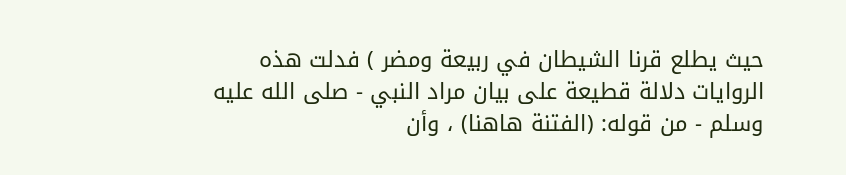حيث يطلع قرنا الشيطان في ربيعة ومضر ) فدلت هذه الروايات دلالة قطيعة على بيان مراد النبي - صلى الله عليه وسلم - من قوله: (الفتنة هاهنا) ، وأن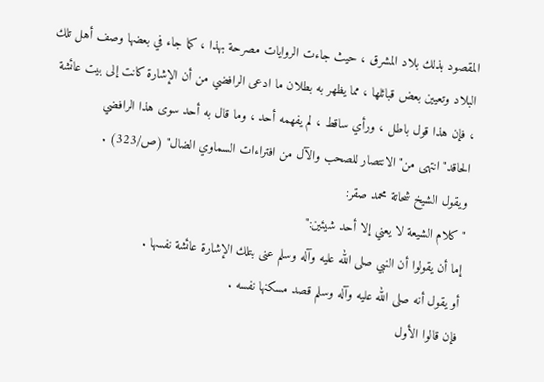المقصود بذلك بلاد المشرق ، حيث جاءت الروايات مصرحة بهذا ، كما جاء في بعضها وصف أهل تلك البلاد وتعيين بعض قبائلها ، مما يظهر به بطلان ما ادعى الرافضي من أن الإشارة كانت إلى بيت عائشة ، فإن هذا قول باطل ، ورأي ساقط ، لم يفهمه أحد ، وما قال به أحد سوى هذا الرافضي الحاقد"انتهى من"الانتصار للصحب والآل من افتراءات السماوي الضال" (ص/323) .
ويقول الشيخ شحاتة محمد صقر:
"كلام الشيعة لا يعني إلا أحد شيئين:"
إما أن يقولوا أن النبي صلى الله عليه وآله وسلم عنى بتلك الإشارة عائشة نفسها .
أو يقول أنه صلى الله عليه وآله وسلم قصد مسكنها نفسه .
فإن قالوا الأول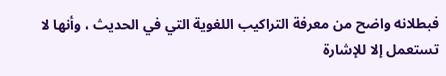فبطلانه واضح من معرفة التراكيب اللغوية التي في الحديث ، وأنها لا تستعمل إلا للإشارة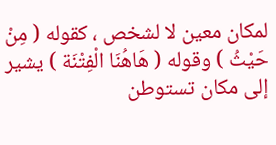لمكان معين لا لشخص ، كقوله ( مِنْ حَيْثُ ) وقوله ( هَاهُنَا الْفِتْنَة ) يشير إلى مكان تستوطن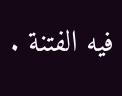فيه الفتنة .